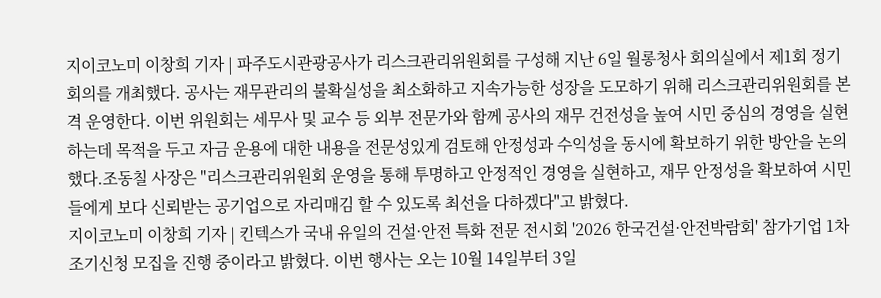지이코노미 이창희 기자 | 파주도시관광공사가 리스크관리위원회를 구성해 지난 6일 월롱청사 회의실에서 제1회 정기회의를 개최했다. 공사는 재무관리의 불확실성을 최소화하고 지속가능한 성장을 도모하기 위해 리스크관리위원회를 본격 운영한다. 이번 위원회는 세무사 및 교수 등 외부 전문가와 함께 공사의 재무 건전성을 높여 시민 중심의 경영을 실현하는데 목적을 두고 자금 운용에 대한 내용을 전문성있게 검토해 안정성과 수익성을 동시에 확보하기 위한 방안을 논의했다.조동칠 사장은 "리스크관리위원회 운영을 통해 투명하고 안정적인 경영을 실현하고, 재무 안정성을 확보하여 시민들에게 보다 신뢰받는 공기업으로 자리매김 할 수 있도록 최선을 다하겠다"고 밝혔다.
지이코노미 이창희 기자 | 킨텍스가 국내 유일의 건설·안전 특화 전문 전시회 '2026 한국건설·안전박람회' 참가기업 1차 조기신청 모집을 진행 중이라고 밝혔다. 이번 행사는 오는 10월 14일부터 3일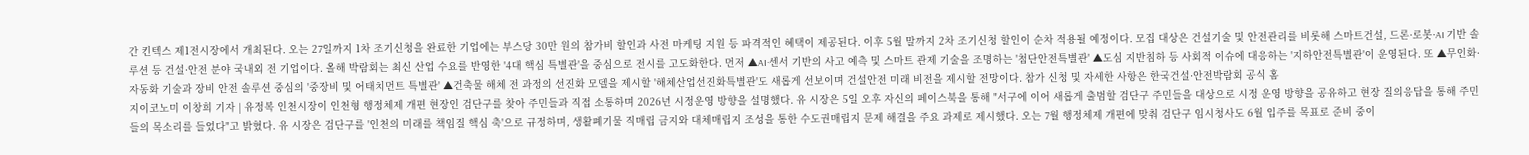간 킨텍스 제1전시장에서 개최된다. 오는 27일까지 1차 조기신청을 완료한 기업에는 부스당 30만 원의 참가비 할인과 사전 마케팅 지원 등 파격적인 혜택이 제공된다. 이후 5월 말까지 2차 조기신청 할인이 순차 적용될 예정이다. 모집 대상은 건설기술 및 안전관리를 비롯해 스마트건설, 드론·로봇·AI 기반 솔루션 등 건설·안전 분야 국내외 전 기업이다. 올해 박람회는 최신 산업 수요를 반영한 '4대 핵심 특별관'을 중심으로 전시를 고도화한다. 먼저 ▲AI·센서 기반의 사고 예측 및 스마트 관제 기술을 조명하는 '첨단안전특별관' ▲도심 지반침하 등 사회적 이슈에 대응하는 '지하안전특별관'이 운영된다. 또 ▲무인화·자동화 기술과 장비 안전 솔루션 중심의 '중장비 및 어태치먼트 특별관' ▲건축물 해체 전 과정의 선진화 모델을 제시할 '해체산업선진화특별관'도 새롭게 선보이며 건설안전 미래 비전을 제시할 전망이다. 참가 신청 및 자세한 사항은 한국건설·안전박람회 공식 홈
지이코노미 이창희 기자 | 유정복 인천시장이 인천형 행정체제 개편 현장인 검단구를 찾아 주민들과 직접 소통하며 2026년 시정운영 방향을 설명했다. 유 시장은 5일 오후 자신의 페이스북을 통해 "서구에 이어 새롭게 출범할 검단구 주민들을 대상으로 시정 운영 방향을 공유하고 현장 질의응답을 통해 주민들의 목소리를 들었다"고 밝혔다. 유 시장은 검단구를 '인천의 미래를 책임질 핵심 축'으로 규정하며, 생활폐기물 직매립 금지와 대체매립지 조성을 통한 수도권매립지 문제 해결을 주요 과제로 제시했다. 오는 7월 행정체제 개편에 맞춰 검단구 임시청사도 6월 입주를 목표로 준비 중이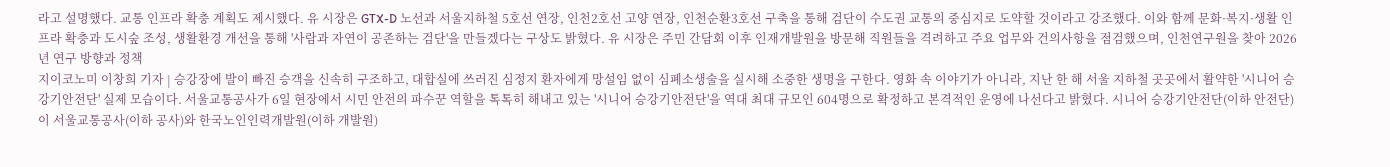라고 설명했다. 교통 인프라 확충 계획도 제시했다. 유 시장은 GTX-D 노선과 서울지하철 5호선 연장, 인천2호선 고양 연장, 인천순환3호선 구축을 통해 검단이 수도권 교통의 중심지로 도약할 것이라고 강조했다. 이와 함께 문화·복지·생활 인프라 확충과 도시숲 조성, 생활환경 개선을 통해 '사람과 자연이 공존하는 검단'을 만들겠다는 구상도 밝혔다. 유 시장은 주민 간담회 이후 인재개발원을 방문해 직원들을 격려하고 주요 업무와 건의사항을 점검했으며, 인천연구원을 찾아 2026년 연구 방향과 정책
지이코노미 이창희 기자 | 승강장에 발이 빠진 승객을 신속히 구조하고, 대합실에 쓰러진 심정지 환자에게 망설임 없이 심폐소생술을 실시해 소중한 생명을 구한다. 영화 속 이야기가 아니라, 지난 한 해 서울 지하철 곳곳에서 활약한 '시니어 승강기안전단' 실제 모습이다. 서울교통공사가 6일 현장에서 시민 안전의 파수꾼 역할을 톡톡히 해내고 있는 '시니어 승강기안전단'을 역대 최대 규모인 604명으로 확정하고 본격적인 운영에 나선다고 밝혔다. 시니어 승강기안전단(이하 안전단)이 서울교통공사(이하 공사)와 한국노인인력개발원(이하 개발원)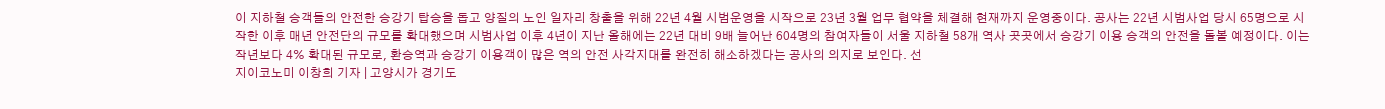이 지하철 승객들의 안전한 승강기 탑승을 돕고 양질의 노인 일자리 창출을 위해 22년 4월 시범운영을 시작으로 23년 3월 업무 협약을 체결해 현재까지 운영중이다. 공사는 22년 시범사업 당시 65명으로 시작한 이후 매년 안전단의 규모를 확대했으며 시범사업 이후 4년이 지난 올해에는 22년 대비 9배 늘어난 604명의 참여자들이 서울 지하철 58개 역사 곳곳에서 승강기 이용 승객의 안전을 돌볼 예정이다. 이는 작년보다 4% 확대된 규모로, 환승역과 승강기 이용객이 많은 역의 안전 사각지대를 완전히 해소하겠다는 공사의 의지로 보인다. 선
지이코노미 이창희 기자 | 고양시가 경기도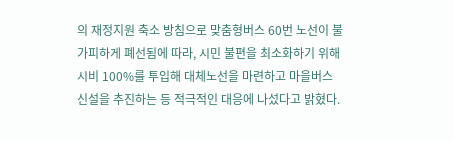의 재정지원 축소 방침으로 맞춤형버스 60번 노선이 불가피하게 폐선됨에 따라, 시민 불편을 최소화하기 위해 시비 100%를 투입해 대체노선을 마련하고 마을버스 신설을 추진하는 등 적극적인 대응에 나섰다고 밝혔다.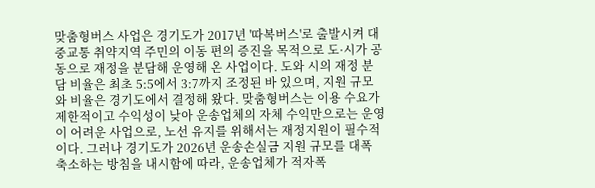맞춤형버스 사업은 경기도가 2017년 '따복버스'로 출발시켜 대중교통 취약지역 주민의 이동 편의 증진을 목적으로 도·시가 공동으로 재정을 분담해 운영해 온 사업이다. 도와 시의 재정 분담 비율은 최초 5:5에서 3:7까지 조정된 바 있으며, 지원 규모와 비율은 경기도에서 결정해 왔다. 맞춤형버스는 이용 수요가 제한적이고 수익성이 낮아 운송업체의 자체 수익만으로는 운영이 어려운 사업으로, 노선 유지를 위해서는 재정지원이 필수적이다. 그러나 경기도가 2026년 운송손실금 지원 규모를 대폭 축소하는 방침을 내시함에 따라, 운송업체가 적자폭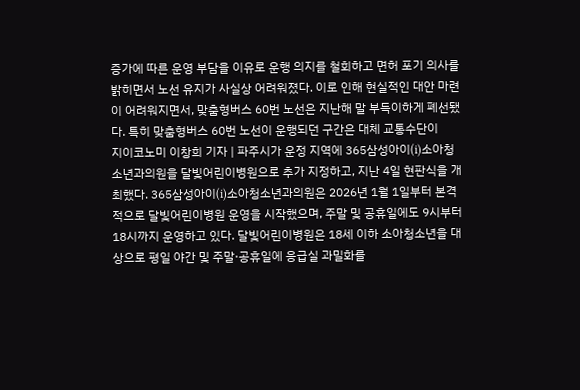증가에 따른 운영 부담을 이유로 운행 의지를 철회하고 면허 포기 의사를 밝히면서 노선 유지가 사실상 어려워졌다. 이로 인해 현실적인 대안 마련이 어려워지면서, 맞춤형버스 60번 노선은 지난해 말 부득이하게 폐선됐다. 특히 맞춤형버스 60번 노선이 운행되던 구간은 대체 교통수단이
지이코노미 이창희 기자 | 파주시가 운정 지역에 365삼성아이(i)소아청소년과의원을 달빛어린이병원으로 추가 지정하고, 지난 4일 현판식을 개최했다. 365삼성아이(i)소아청소년과의원은 2026년 1월 1일부터 본격적으로 달빛어린이병원 운영을 시작했으며, 주말 및 공휴일에도 9시부터 18시까지 운영하고 있다. 달빛어린이병원은 18세 이하 소아청소년을 대상으로 평일 야간 및 주말·공휴일에 응급실 과밀화를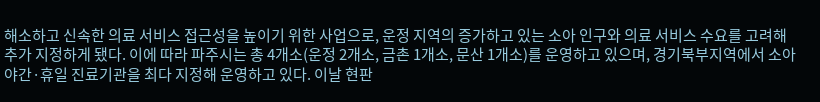해소하고 신속한 의료 서비스 접근성을 높이기 위한 사업으로, 운정 지역의 증가하고 있는 소아 인구와 의료 서비스 수요를 고려해 추가 지정하게 됐다. 이에 따라 파주시는 총 4개소(운정 2개소, 금촌 1개소, 문산 1개소)를 운영하고 있으며, 경기북부지역에서 소아 야간·휴일 진료기관을 최다 지정해 운영하고 있다. 이날 현판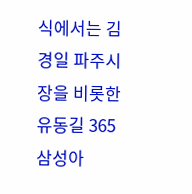식에서는 김경일 파주시장을 비롯한 유동길 365삼성아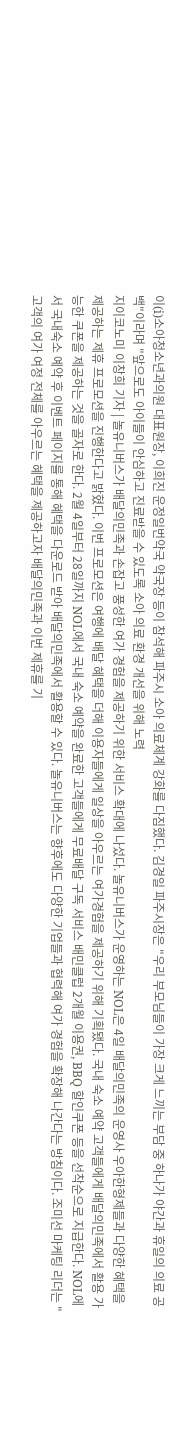이(i)소아청소년과의원 대표원장, 이희진 운정일번약국 약국장 등이 참석해 파주시 소아 의료체계 강화를 다짐했다. 김경일 파주시장은 "우리 부모님들이 가장 크게 느끼는 부담 중 하나가 야간과 휴일의 의료 공백"이라며 "앞으로도 아이들이 안심하고 진료받을 수 있도록 소아 의료 환경 개선을 위해 노력
지이코노미 이창희 기자 | 놀유니버스가 배달의민족과 손잡고 풍성한 여가 경험을 제공하기 위한 서비스 확대에 나섰다. 놀유니버스가 운영하는 NOL은 4일 배달의민족의 운영사 우아한형제들과 다양한 혜택을 제공하는 제휴 프로모션을 진행한다고 밝혔다. 이번 프로모션은 여행에 배달 혜택을 더해 이용자들에게 일상을 아우르는 여가경험을 제공하기 위해 기획됐다. 국내 숙소 예약 고객들에게 배달의민족에서 활용 가능한 쿠폰을 제공하는 것을 골자로 한다. 2월 4일부터 28일까지 NOL에서 국내 숙소 예약을 완료한 고객들에게 무료배달 구독 서비스 배민클럽 2개월 이용권, BBQ 할인쿠폰 등을 선착순으로 지급한다. NOL에서 국내숙소 예약 후 이벤트 페이지를 통해 혜택을 다운로드 받아 배달의민족에서 활용할 수 있다. 놀유니버스는 향후에도 다양한 기업들과 협력해 여가 경험을 확장해 나간다는 방침이다. 조미선 마케팅 리더는 "고객의 여가 여정 전체를 아우르는 혜택을 제공하고자 배달의민족과 이번 제휴를 기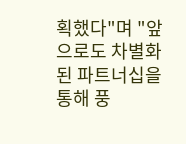획했다"며 "앞으로도 차별화된 파트너십을 통해 풍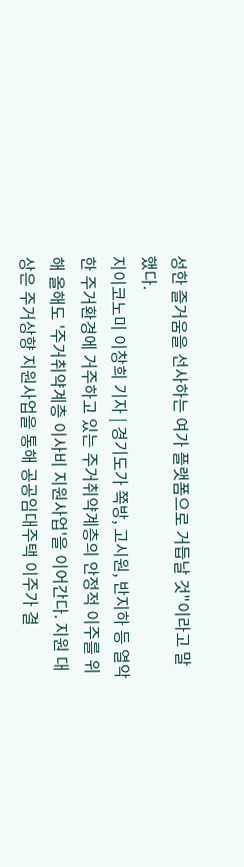성한 즐거움을 선사하는 여가 플랫폼으로 거듭날 것"이라고 말했다.
지이코노미 이창희 기자 | 경기도가 쪽방, 고시원, 반지하 등 열악한 주거환경에 거주하고 있는 주거취약계층의 안정적 이주를 위해 올해도 '주거취약계층 이사비 지원사업'을 이어간다. 지원 대상은 주거상향 지원사업을 통해 공공임대주택 이주가 결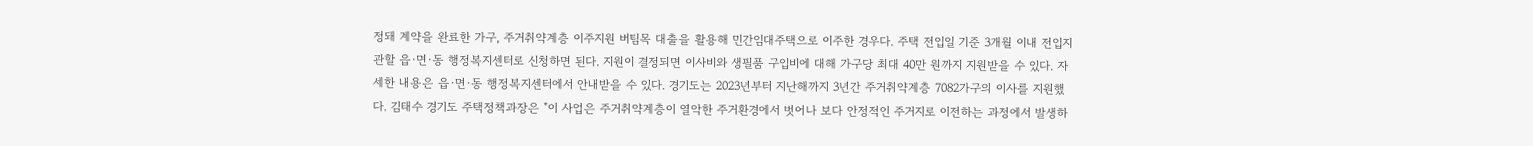정돼 계약을 완료한 가구, 주거취약계층 이주지원 버팀목 대출을 활용해 민간임대주택으로 이주한 경우다. 주택 전입일 기준 3개월 이내 전입지 관할 읍·면·동 행정복지센터로 신청하면 된다. 지원이 결정되면 이사비와 생필품 구입비에 대해 가구당 최대 40만 원까지 지원받을 수 있다. 자세한 내용은 읍·면·동 행정복지센터에서 안내받을 수 있다. 경기도는 2023년부터 지난해까지 3년간 주거취약계층 7082가구의 이사를 지원했다. 김태수 경기도 주택정책과장은 "이 사업은 주거취약계층이 열악한 주거환경에서 벗어나 보다 안정적인 주거지로 이전하는 과정에서 발생하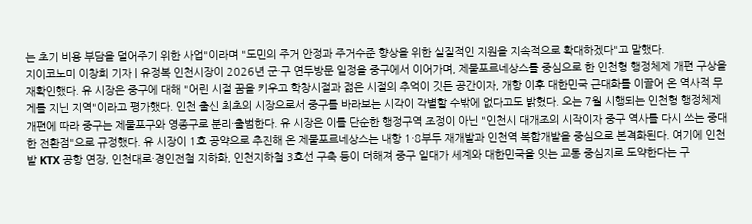는 초기 비용 부담을 덜어주기 위한 사업"이라며 "도민의 주거 안정과 주거수준 향상을 위한 실질적인 지원을 지속적으로 확대하겠다"고 말했다.
지이코노미 이창희 기자 | 유정복 인천시장이 2026년 군·구 연두방문 일정을 중구에서 이어가며, 제물포르네상스를 중심으로 한 인천형 행정체제 개편 구상을 재확인했다. 유 시장은 중구에 대해 "어린 시절 꿈을 키우고 학창시절과 젊은 시절의 추억이 깃든 공간이자, 개항 이후 대한민국 근대화를 이끌어 온 역사적 무게를 지닌 지역"이라고 평가했다. 인천 출신 최초의 시장으로서 중구를 바라보는 시각이 각별할 수밖에 없다고도 밝혔다. 오는 7월 시행되는 인천형 행정체제 개편에 따라 중구는 제물포구와 영종구로 분리·출범한다. 유 시장은 이를 단순한 행정구역 조정이 아닌 "인천시 대개조의 시작이자 중구 역사를 다시 쓰는 중대한 전환점"으로 규정했다. 유 시장이 1호 공약으로 추진해 온 제물포르네상스는 내항 1·8부두 재개발과 인천역 복합개발을 중심으로 본격화된다. 여기에 인천발 KTX 공항 연장, 인천대로·경인전철 지하화, 인천지하철 3호선 구축 등이 더해져 중구 일대가 세계와 대한민국을 잇는 교통 중심지로 도약한다는 구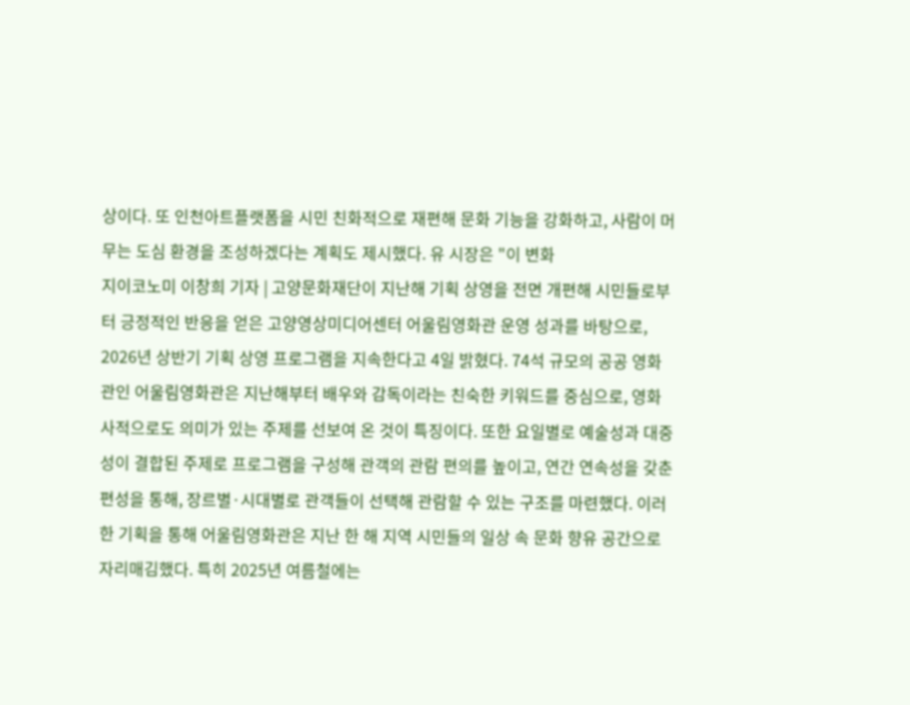상이다. 또 인천아트플랫폼을 시민 친화적으로 재편해 문화 기능을 강화하고, 사람이 머무는 도심 환경을 조성하겠다는 계획도 제시했다. 유 시장은 "이 변화
지이코노미 이창희 기자 | 고양문화재단이 지난해 기획 상영을 전면 개편해 시민들로부터 긍정적인 반응을 얻은 고양영상미디어센터 어울림영화관 운영 성과를 바탕으로, 2026년 상반기 기획 상영 프로그램을 지속한다고 4일 밝혔다. 74석 규모의 공공 영화관인 어울림영화관은 지난해부터 배우와 감독이라는 친숙한 키워드를 중심으로, 영화사적으로도 의미가 있는 주제를 선보여 온 것이 특징이다. 또한 요일별로 예술성과 대중성이 결합된 주제로 프로그램을 구성해 관객의 관람 편의를 높이고, 연간 연속성을 갖춘 편성을 통해, 장르별·시대별로 관객들이 선택해 관람할 수 있는 구조를 마련했다. 이러한 기획을 통해 어울림영화관은 지난 한 해 지역 시민들의 일상 속 문화 향유 공간으로 자리매김했다. 특히 2025년 여름철에는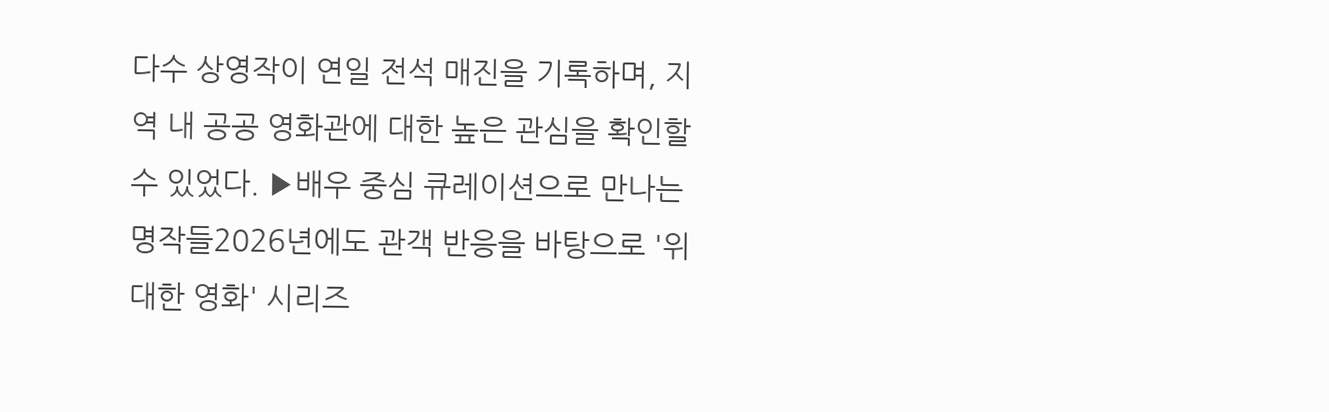다수 상영작이 연일 전석 매진을 기록하며, 지역 내 공공 영화관에 대한 높은 관심을 확인할 수 있었다. ▶배우 중심 큐레이션으로 만나는 명작들2026년에도 관객 반응을 바탕으로 '위대한 영화' 시리즈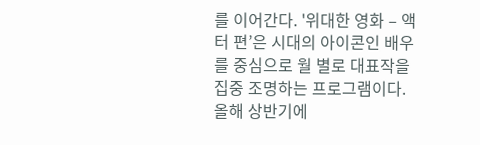를 이어간다. '위대한 영화 – 액터 편’은 시대의 아이콘인 배우를 중심으로 월 별로 대표작을 집중 조명하는 프로그램이다. 올해 상반기에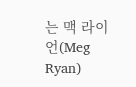는 맥 라이언(Meg Ryan)